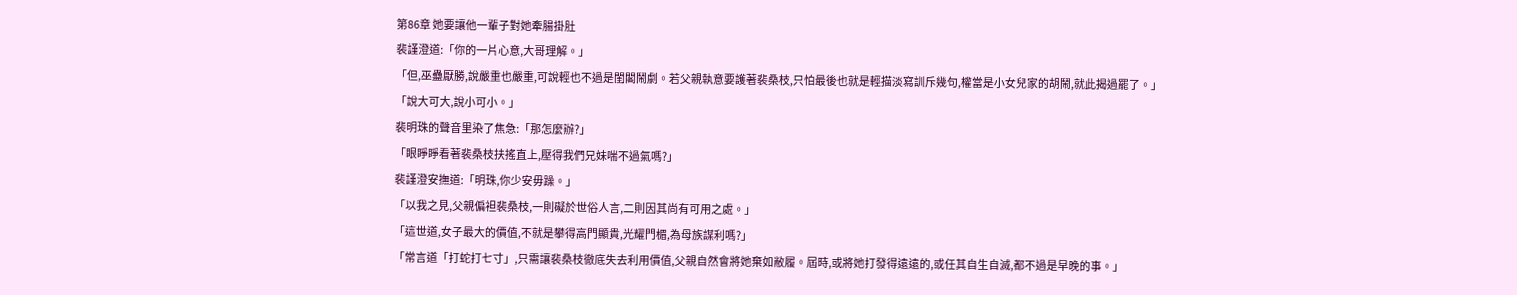第86章 她要讓他一輩子對她牽腸掛肚
裴謹澄道:「你的一片心意,大哥理解。」
「但,巫蠱厭勝,說嚴重也嚴重,可說輕也不過是閨閣鬧劇。若父親執意要護著裴桑枝,只怕最後也就是輕描淡寫訓斥幾句,權當是小女兒家的胡鬧,就此揭過罷了。」
「說大可大,說小可小。」
裴明珠的聲音里染了焦急:「那怎麼辦?」
「眼睜睜看著裴桑枝扶搖直上,壓得我們兄妹喘不過氣嗎?」
裴謹澄安撫道:「明珠,你少安毋躁。」
「以我之見,父親偏袒裴桑枝,一則礙於世俗人言,二則因其尚有可用之處。」
「這世道,女子最大的價值,不就是攀得高門顯貴,光耀門楣,為母族謀利嗎?」
「常言道「打蛇打七寸」,只需讓裴桑枝徹底失去利用價值,父親自然會將她棄如敝履。屆時,或將她打發得遠遠的,或任其自生自滅,都不過是早晚的事。」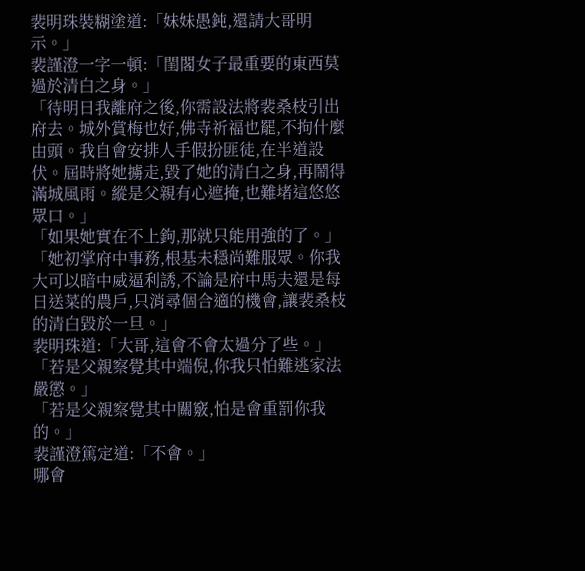裴明珠裝糊塗道:「妹妹愚鈍,還請大哥明示。」
裴謹澄一字一頓:「閨閣女子最重要的東西莫過於清白之身。」
「待明日我離府之後,你需設法將裴桑枝引出府去。城外賞梅也好,佛寺祈福也罷,不拘什麼由頭。我自會安排人手假扮匪徒,在半道設伏。屆時將她擄走,毀了她的清白之身,再鬧得滿城風雨。縱是父親有心遮掩,也難堵這悠悠眾口。」
「如果她實在不上鉤,那就只能用強的了。」
「她初掌府中事務,根基未穩尚難服眾。你我大可以暗中威逼利誘,不論是府中馬夫還是每日送菜的農戶,只消尋個合適的機會,讓裴桑枝的清白毀於一旦。」
裴明珠道:「大哥,這會不會太過分了些。」
「若是父親察覺其中端倪,你我只怕難逃家法嚴懲。」
「若是父親察覺其中關竅,怕是會重罰你我的。」
裴謹澄篤定道:「不會。」
哪會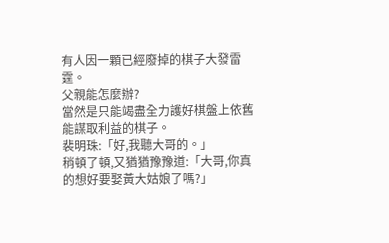有人因一顆已經廢掉的棋子大發雷霆。
父親能怎麼辦?
當然是只能竭盡全力護好棋盤上依舊能謀取利益的棋子。
裴明珠:「好,我聽大哥的。」
稍頓了頓,又猶猶豫豫道:「大哥,你真的想好要娶黃大姑娘了嗎?」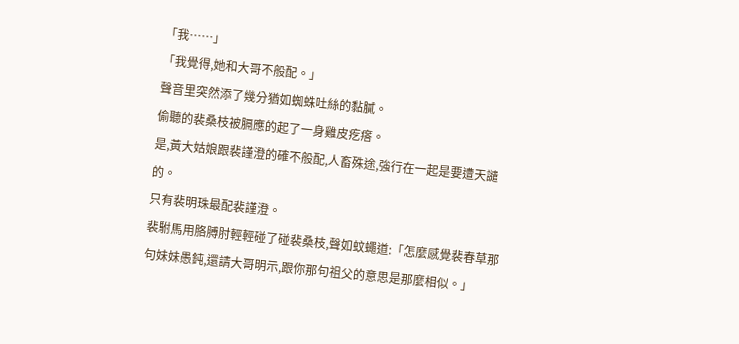「我……」
「我覺得,她和大哥不般配。」
聲音里突然添了幾分猶如蜘蛛吐絲的黏膩。
偷聽的裴桑枝被膈應的起了一身雞皮疙瘩。
是,黃大姑娘跟裴謹澄的確不般配,人畜殊途,強行在一起是要遭天譴的。
只有裴明珠最配裴謹澄。
裴駙馬用胳膊肘輕輕碰了碰裴桑枝,聲如蚊蠅道:「怎麼感覺裴春草那句妹妹愚鈍,還請大哥明示,跟你那句祖父的意思是那麼相似。」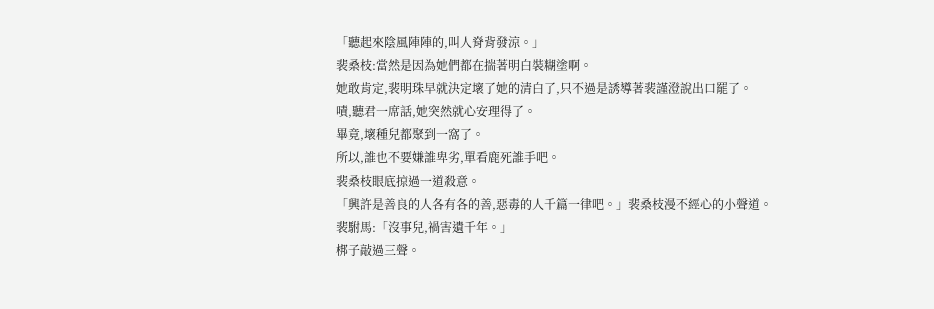「聽起來陰風陣陣的,叫人脊背發涼。」
裴桑枝:當然是因為她們都在揣著明白裝糊塗啊。
她敢肯定,裴明珠早就決定壞了她的清白了,只不過是誘導著裴謹澄說出口罷了。
嘖,聽君一席話,她突然就心安理得了。
畢竟,壞種兒都聚到一窩了。
所以,誰也不要嫌誰卑劣,單看鹿死誰手吧。
裴桑枝眼底掠過一道殺意。
「興許是善良的人各有各的善,惡毒的人千篇一律吧。」裴桑枝漫不經心的小聲道。
裴駙馬:「沒事兒,禍害遺千年。」
梆子敲過三聲。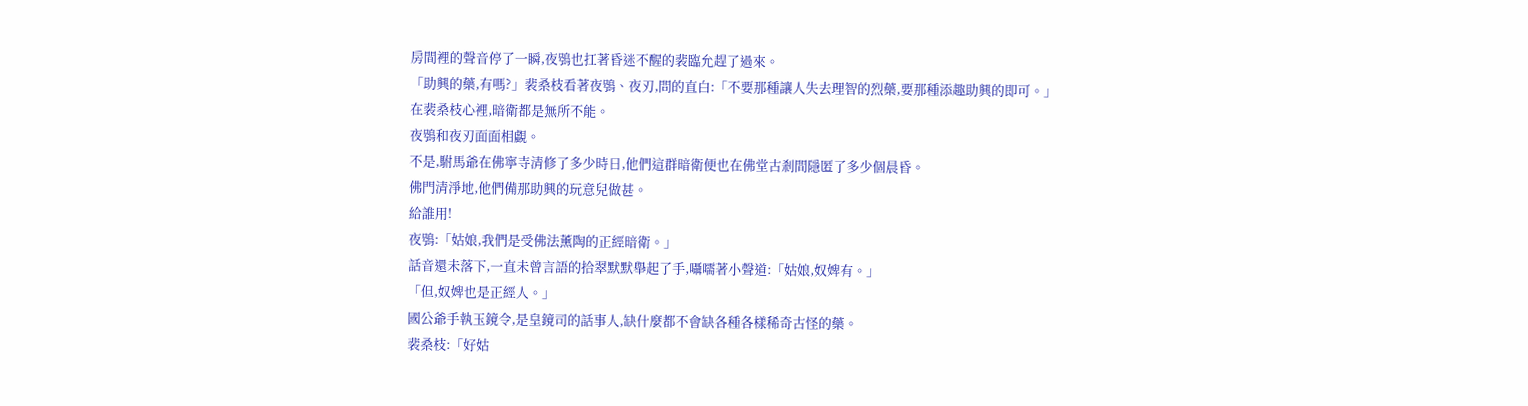房間裡的聲音停了一瞬,夜鴞也扛著昏迷不醒的裴臨允趕了過來。
「助興的藥,有嗎?」裴桑枝看著夜鴞、夜刃,問的直白:「不要那種讓人失去理智的烈藥,要那種添趣助興的即可。」
在裴桑枝心裡,暗衛都是無所不能。
夜鴞和夜刃面面相覷。
不是,駙馬爺在佛寧寺清修了多少時日,他們這群暗衛便也在佛堂古剎間隱匿了多少個晨昏。
佛門清淨地,他們備那助興的玩意兒做甚。
給誰用!
夜鴞:「姑娘,我們是受佛法薰陶的正經暗衛。」
話音還未落下,一直未曾言語的拾翠默默舉起了手,囁嚅著小聲道:「姑娘,奴婢有。」
「但,奴婢也是正經人。」
國公爺手執玉鏡令,是皇鏡司的話事人,缺什麼都不會缺各種各樣稀奇古怪的藥。
裴桑枝:「好姑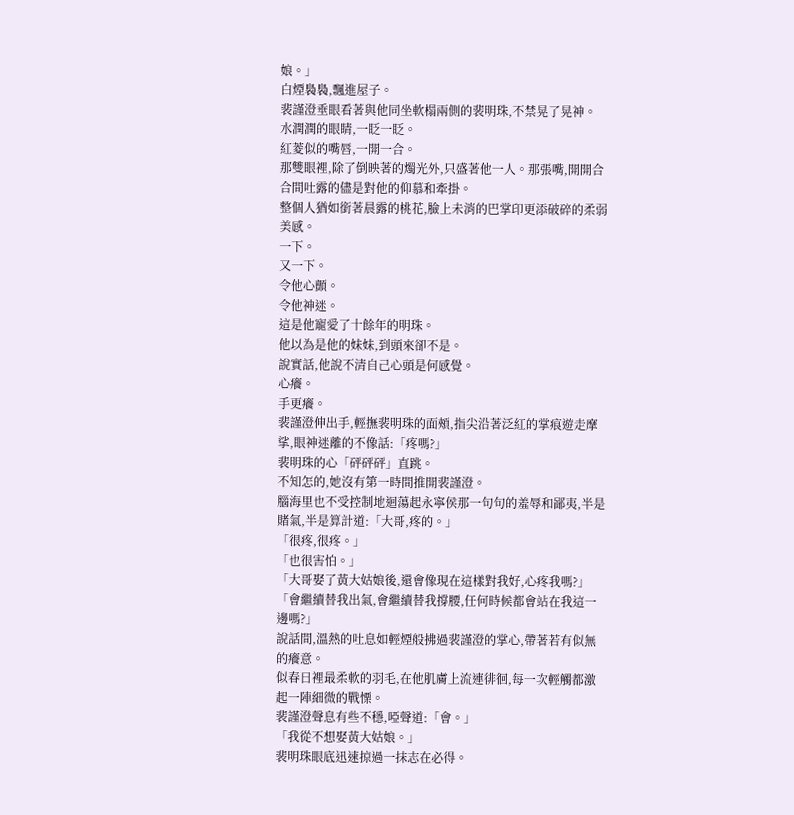娘。」
白煙裊裊,飄進屋子。
裴謹澄垂眼看著與他同坐軟榻兩側的裴明珠,不禁晃了晃神。
水潤潤的眼睛,一眨一眨。
紅菱似的嘴唇,一開一合。
那雙眼裡,除了倒映著的燭光外,只盛著他一人。那張嘴,開開合合間吐露的儘是對他的仰慕和牽掛。
整個人猶如銜著晨露的桃花,臉上未消的巴掌印更添破碎的柔弱美感。
一下。
又一下。
令他心顫。
令他神迷。
這是他寵愛了十餘年的明珠。
他以為是他的妹妹,到頭來卻不是。
說實話,他說不清自己心頭是何感覺。
心癢。
手更癢。
裴謹澄伸出手,輕撫裴明珠的面頰,指尖沿著泛紅的掌痕遊走摩挲,眼神迷離的不像話:「疼嗎?」
裴明珠的心「砰砰砰」直跳。
不知怎的,她沒有第一時間推開裴謹澄。
腦海里也不受控制地迴蕩起永寧侯那一句句的羞辱和鄙夷,半是賭氣,半是算計道:「大哥,疼的。」
「很疼,很疼。」
「也很害怕。」
「大哥娶了黃大姑娘後,還會像現在這樣對我好,心疼我嗎?」
「會繼續替我出氣,會繼續替我撐腰,任何時候都會站在我這一邊嗎?」
說話間,溫熱的吐息如輕煙般拂過裴謹澄的掌心,帶著若有似無的癢意。
似春日裡最柔軟的羽毛,在他肌膚上流連徘徊,每一次輕觸都激起一陣細微的戰慄。
裴謹澄聲息有些不穩,啞聲道:「會。」
「我從不想娶黃大姑娘。」
裴明珠眼底迅速掠過一抹志在必得。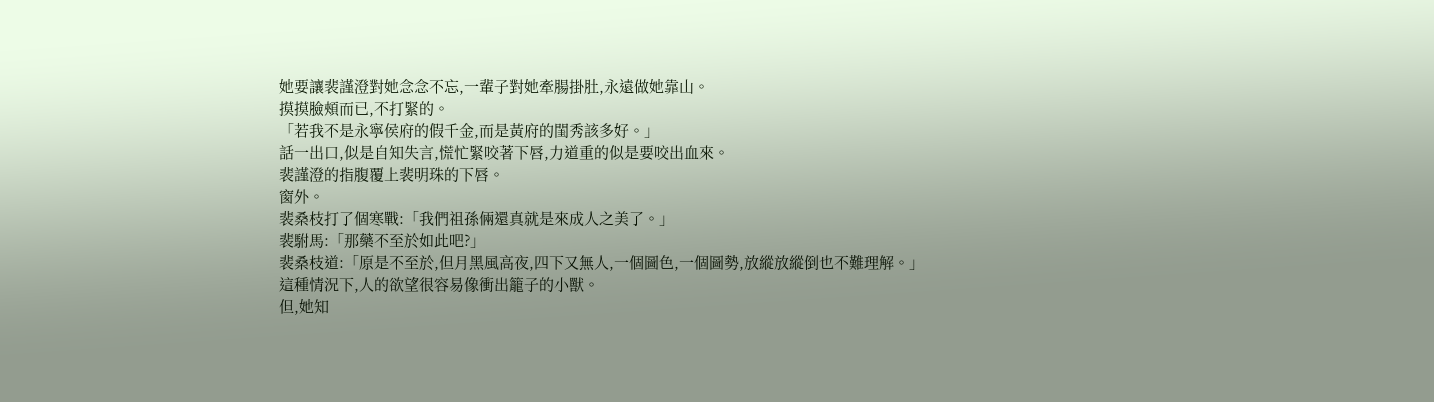她要讓裴謹澄對她念念不忘,一輩子對她牽腸掛肚,永遠做她靠山。
摸摸臉頰而已,不打緊的。
「若我不是永寧侯府的假千金,而是黃府的閨秀該多好。」
話一出口,似是自知失言,慌忙緊咬著下唇,力道重的似是要咬出血來。
裴謹澄的指腹覆上裴明珠的下唇。
窗外。
裴桑枝打了個寒戰:「我們祖孫倆還真就是來成人之美了。」
裴駙馬:「那藥不至於如此吧?」
裴桑枝道:「原是不至於,但月黑風高夜,四下又無人,一個圖色,一個圖勢,放縱放縱倒也不難理解。」
這種情況下,人的欲望很容易像衝出籠子的小獸。
但,她知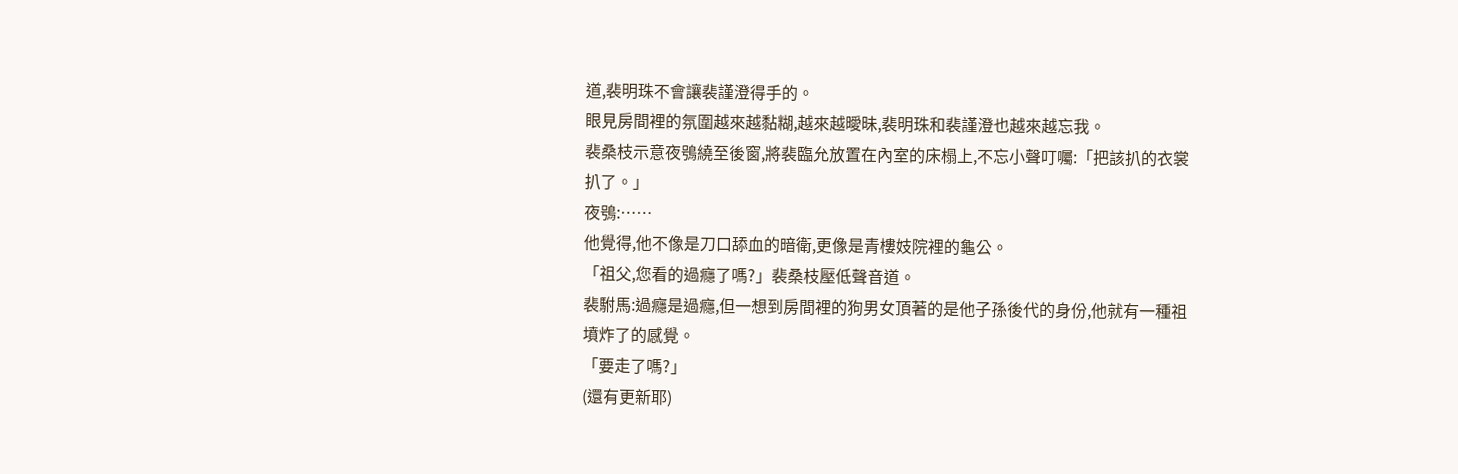道,裴明珠不會讓裴謹澄得手的。
眼見房間裡的氛圍越來越黏糊,越來越曖昧,裴明珠和裴謹澄也越來越忘我。
裴桑枝示意夜鴞繞至後窗,將裴臨允放置在內室的床榻上,不忘小聲叮囑:「把該扒的衣裳扒了。」
夜鴞:……
他覺得,他不像是刀口舔血的暗衛,更像是青樓妓院裡的龜公。
「祖父,您看的過癮了嗎?」裴桑枝壓低聲音道。
裴駙馬:過癮是過癮,但一想到房間裡的狗男女頂著的是他子孫後代的身份,他就有一種祖墳炸了的感覺。
「要走了嗎?」
(還有更新耶)